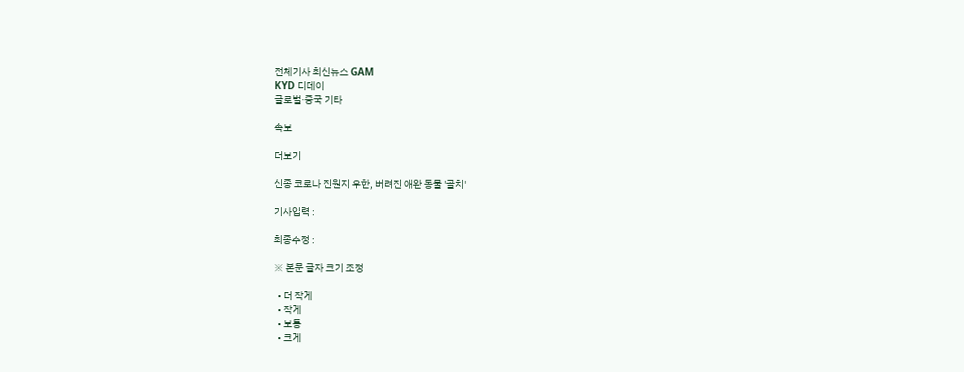전체기사 최신뉴스 GAM
KYD 디데이
글로벌·중국 기타

속보

더보기

신종 코로나 진원지 우한, 버려진 애완 동물 '골치'

기사입력 :

최종수정 :

※ 본문 글자 크기 조정

  • 더 작게
  • 작게
  • 보통
  • 크게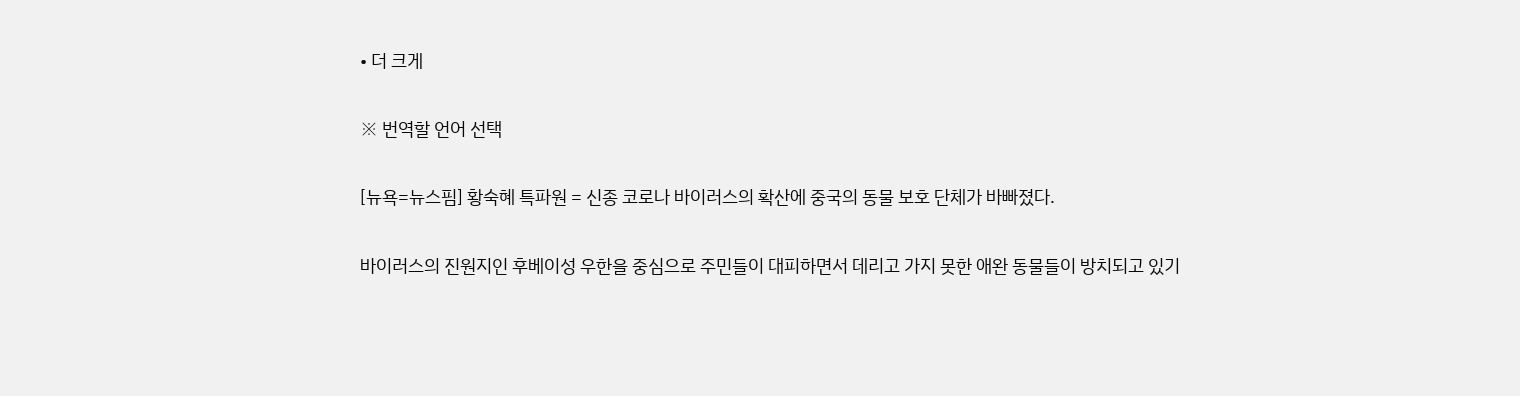• 더 크게

※ 번역할 언어 선택

[뉴욕=뉴스핌] 황숙혜 특파원 = 신종 코로나 바이러스의 확산에 중국의 동물 보호 단체가 바빠졌다.

바이러스의 진원지인 후베이성 우한을 중심으로 주민들이 대피하면서 데리고 가지 못한 애완 동물들이 방치되고 있기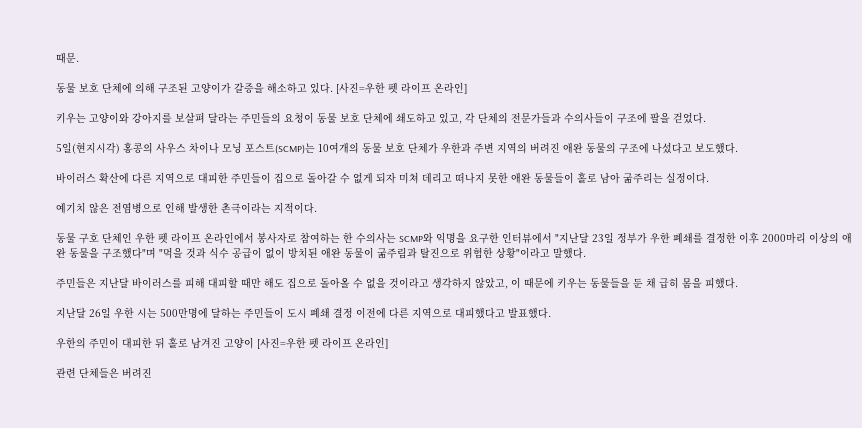때문.

동물 보호 단체에 의해 구조된 고양이가 갈증을 해소하고 있다. [사진=우한 펫 라이프 온라인]

키우는 고양이와 강아지를 보살펴 달라는 주민들의 요청이 동물 보호 단체에 쇄도하고 있고, 각 단체의 전문가들과 수의사들이 구조에 팔을 걷었다.

5일(현지시각) 홍콩의 사우스 차이나 모닝 포스트(SCMP)는 10여개의 동물 보호 단체가 우한과 주변 지역의 버려진 애완 동물의 구조에 나섰다고 보도했다.

바이러스 확산에 다른 지역으로 대피한 주민들이 집으로 돌아갈 수 없게 되자 미쳐 데리고 떠나지 못한 애완 동물들이 홀로 남아 굶주리는 실정이다.

예기치 않은 전염병으로 인해 발생한 촌극이라는 지적이다.

동물 구호 단체인 우한 펫 라이프 온라인에서 봉사자로 참여하는 한 수의사는 SCMP와 익명을 요구한 인터뷰에서 "지난달 23일 정부가 우한 폐쇄를 결정한 이후 2000마리 이상의 애완 동물을 구조했다"며 "먹을 것과 식수 공급이 없이 방치된 애완 동물이 굶주림과 탈진으로 위험한 상황"이라고 말했다.

주민들은 지난달 바이러스를 피해 대피할 때만 해도 집으로 돌아올 수 없을 것이라고 생각하지 않았고, 이 때문에 키우는 동물들을 둔 채 급히 몸을 피했다.

지난달 26일 우한 시는 500만명에 달하는 주민들이 도시 폐쇄 결정 이전에 다른 지역으로 대피했다고 발표했다.

우한의 주민이 대피한 뒤 홀로 남겨진 고양이 [사진=우한 펫 라이프 온라인]

관련 단체들은 버려진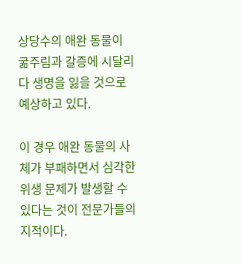상당수의 애완 동물이 굶주림과 갈증에 시달리다 생명을 잃을 것으로 예상하고 있다.

이 경우 애완 동물의 사체가 부패하면서 심각한 위생 문제가 발생할 수 있다는 것이 전문가들의 지적이다.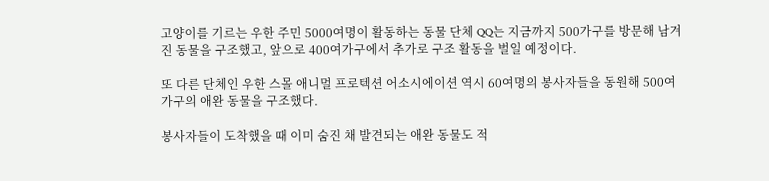고양이를 기르는 우한 주민 5000여명이 활동하는 동물 단체 QQ는 지금까지 500가구를 방문해 남겨진 동물을 구조했고, 앞으로 400여가구에서 추가로 구조 활동을 벌일 예정이다.

또 다른 단체인 우한 스몰 애니멀 프로텍션 어소시에이션 역시 60여명의 봉사자들을 동원해 500여가구의 애완 동물을 구조했다.

봉사자들이 도착했을 때 이미 숨진 채 발견되는 애완 동물도 적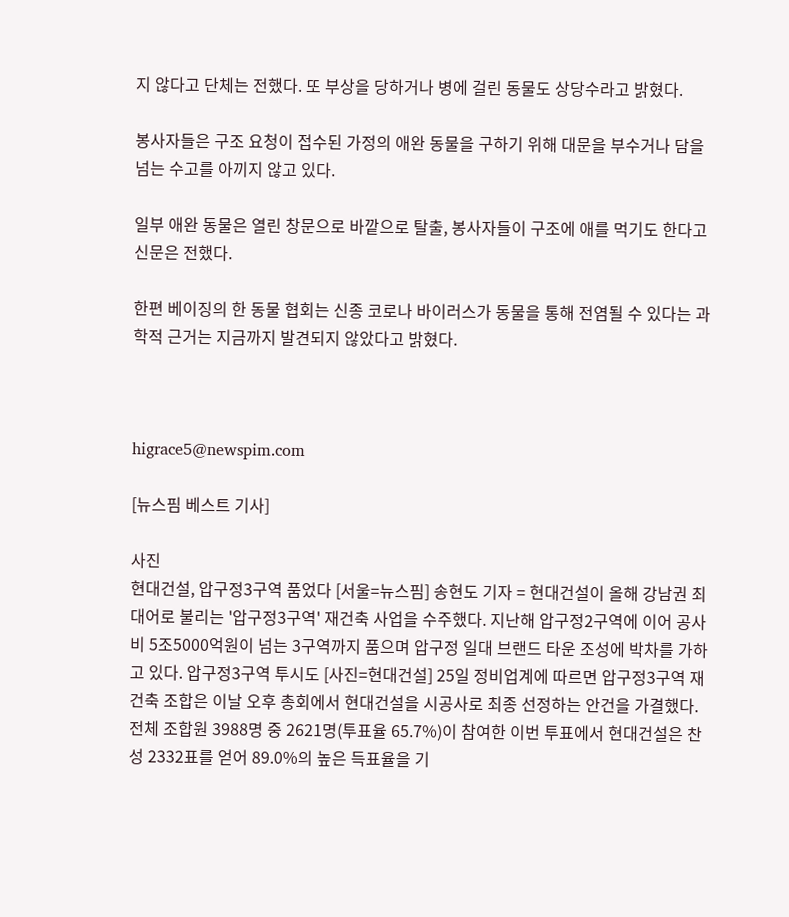지 않다고 단체는 전했다. 또 부상을 당하거나 병에 걸린 동물도 상당수라고 밝혔다.

봉사자들은 구조 요청이 접수된 가정의 애완 동물을 구하기 위해 대문을 부수거나 담을 넘는 수고를 아끼지 않고 있다.

일부 애완 동물은 열린 창문으로 바깥으로 탈출, 봉사자들이 구조에 애를 먹기도 한다고 신문은 전했다.

한편 베이징의 한 동물 협회는 신종 코로나 바이러스가 동물을 통해 전염될 수 있다는 과학적 근거는 지금까지 발견되지 않았다고 밝혔다.



higrace5@newspim.com

[뉴스핌 베스트 기사]

사진
현대건설, 압구정3구역 품었다 [서울=뉴스핌] 송현도 기자 = 현대건설이 올해 강남권 최대어로 불리는 '압구정3구역' 재건축 사업을 수주했다. 지난해 압구정2구역에 이어 공사비 5조5000억원이 넘는 3구역까지 품으며 압구정 일대 브랜드 타운 조성에 박차를 가하고 있다. 압구정3구역 투시도 [사진=현대건설] 25일 정비업계에 따르면 압구정3구역 재건축 조합은 이날 오후 총회에서 현대건설을 시공사로 최종 선정하는 안건을 가결했다. 전체 조합원 3988명 중 2621명(투표율 65.7%)이 참여한 이번 투표에서 현대건설은 찬성 2332표를 얻어 89.0%의 높은 득표율을 기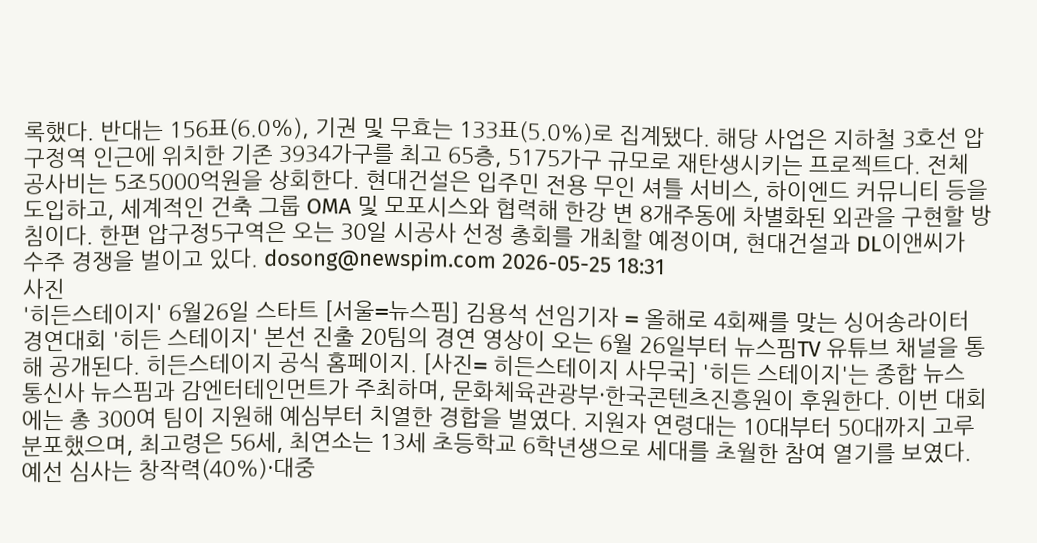록했다. 반대는 156표(6.0%), 기권 및 무효는 133표(5.0%)로 집계됐다. 해당 사업은 지하철 3호선 압구정역 인근에 위치한 기존 3934가구를 최고 65층, 5175가구 규모로 재탄생시키는 프로젝트다. 전체 공사비는 5조5000억원을 상회한다. 현대건설은 입주민 전용 무인 셔틀 서비스, 하이엔드 커뮤니티 등을 도입하고, 세계적인 건축 그룹 OMA 및 모포시스와 협력해 한강 변 8개주동에 차별화된 외관을 구현할 방침이다. 한편 압구정5구역은 오는 30일 시공사 선정 총회를 개최할 예정이며, 현대건설과 DL이앤씨가 수주 경쟁을 벌이고 있다. dosong@newspim.com 2026-05-25 18:31
사진
'히든스테이지' 6월26일 스타트 [서울=뉴스핌] 김용석 선임기자 = 올해로 4회째를 맞는 싱어송라이터 경연대회 '히든 스테이지' 본선 진출 20팀의 경연 영상이 오는 6월 26일부터 뉴스핌TV 유튜브 채널을 통해 공개된다. 히든스테이지 공식 홈페이지. [사진= 히든스테이지 사무국] '히든 스테이지'는 종합 뉴스 통신사 뉴스핌과 감엔터테인먼트가 주최하며, 문화체육관광부·한국콘텐츠진흥원이 후원한다. 이번 대회에는 총 300여 팀이 지원해 예심부터 치열한 경합을 벌였다. 지원자 연령대는 10대부터 50대까지 고루 분포했으며, 최고령은 56세, 최연소는 13세 초등학교 6학년생으로 세대를 초월한 참여 열기를 보였다. 예선 심사는 창작력(40%)·대중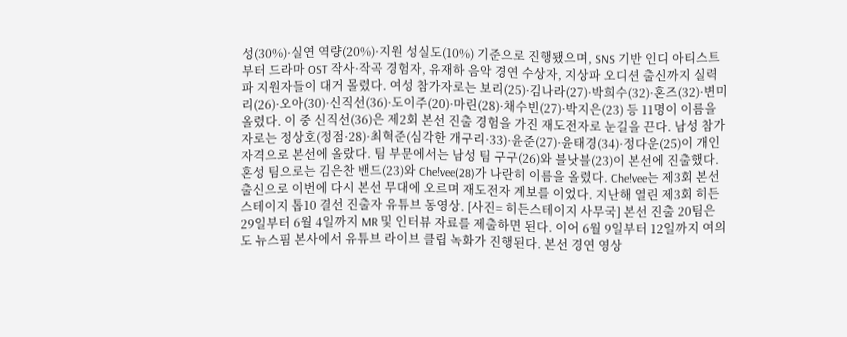성(30%)·실연 역량(20%)·지원 성실도(10%) 기준으로 진행됐으며, SNS 기반 인디 아티스트부터 드라마 OST 작사·작곡 경험자, 유재하 음악 경연 수상자, 지상파 오디션 출신까지 실력파 지원자들이 대거 몰렸다. 여성 참가자로는 보리(25)·김나라(27)·박희수(32)·혼즈(32)·변미리(26)·오아(30)·신직선(36)·도이주(20)·마린(28)·채수빈(27)·박지은(23) 등 11명이 이름을 올렸다. 이 중 신직선(36)은 제2회 본선 진출 경험을 가진 재도전자로 눈길을 끈다. 남성 참가자로는 정상호(정점·28)·최혁준(심각한 개구리·33)·윤준(27)·윤태경(34)·정다운(25)이 개인 자격으로 본선에 올랐다. 팀 부문에서는 남성 팀 구구(26)와 블낫블(23)이 본선에 진출했다. 혼성 팀으로는 김은찬 밴드(23)와 Che!vee(28)가 나란히 이름을 올렸다. Che!vee는 제3회 본선 출신으로 이번에 다시 본선 무대에 오르며 재도전자 계보를 이었다. 지난해 열린 제3회 히든스테이지 톱10 결선 진출자 유튜브 동영상. [사진= 히든스테이지 사무국] 본선 진출 20팀은 29일부터 6월 4일까지 MR 및 인터뷰 자료를 제출하면 된다. 이어 6월 9일부터 12일까지 여의도 뉴스핌 본사에서 유튜브 라이브 클립 녹화가 진행된다. 본선 경연 영상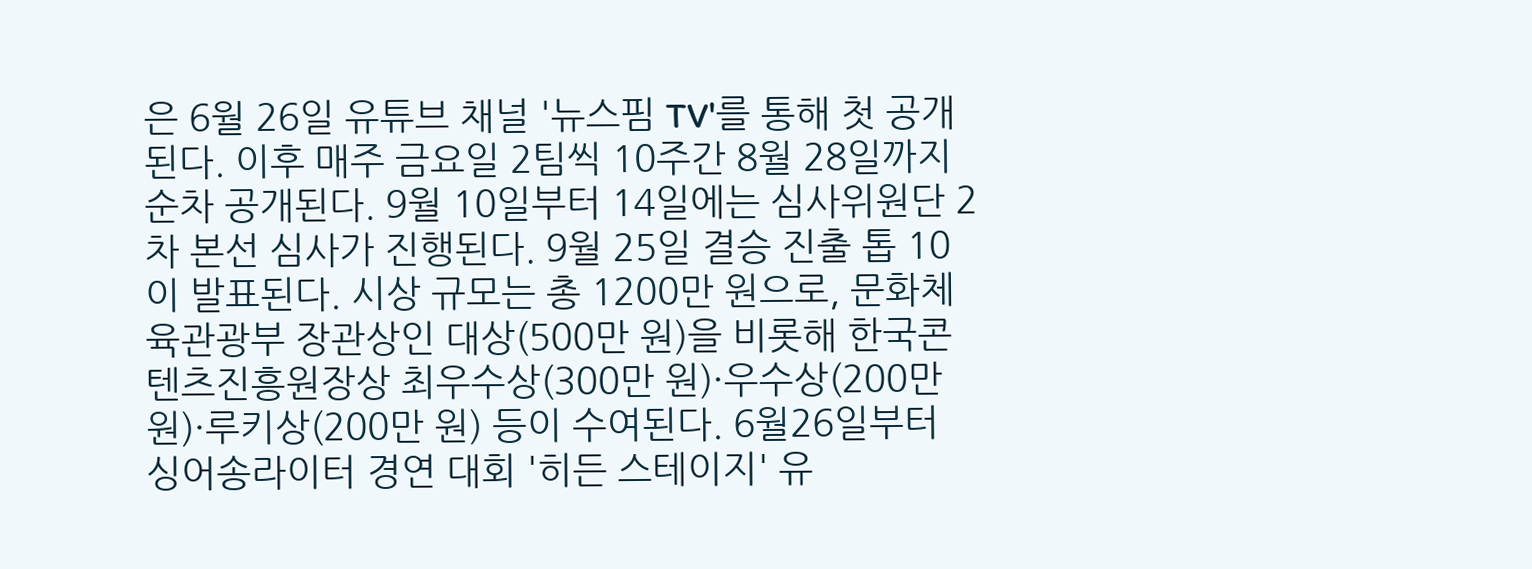은 6월 26일 유튜브 채널 '뉴스핌 TV'를 통해 첫 공개된다. 이후 매주 금요일 2팀씩 10주간 8월 28일까지 순차 공개된다. 9월 10일부터 14일에는 심사위원단 2차 본선 심사가 진행된다. 9월 25일 결승 진출 톱 10이 발표된다. 시상 규모는 총 1200만 원으로, 문화체육관광부 장관상인 대상(500만 원)을 비롯해 한국콘텐츠진흥원장상 최우수상(300만 원)·우수상(200만 원)·루키상(200만 원) 등이 수여된다. 6월26일부터 싱어송라이터 경연 대회 '히든 스테이지' 유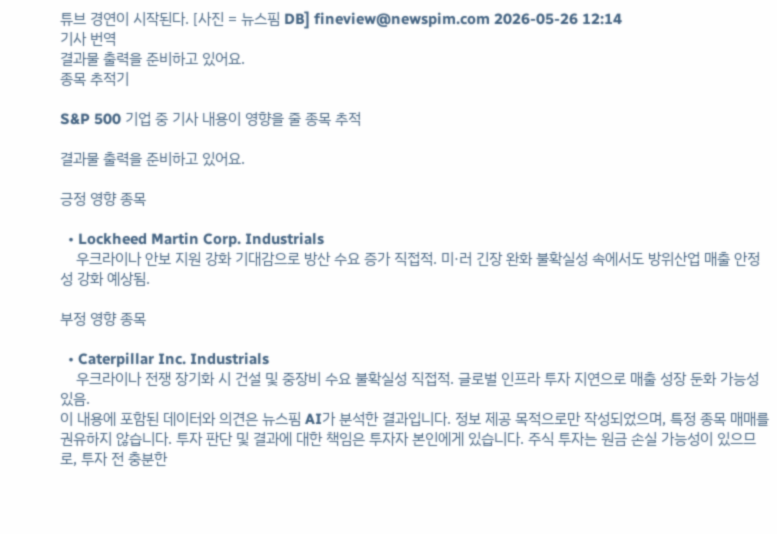튜브 경연이 시작된다. [사진 = 뉴스핌 DB] fineview@newspim.com 2026-05-26 12:14
기사 번역
결과물 출력을 준비하고 있어요.
종목 추적기

S&P 500 기업 중 기사 내용이 영향을 줄 종목 추적

결과물 출력을 준비하고 있어요.

긍정 영향 종목

  • Lockheed Martin Corp. Industrials
    우크라이나 안보 지원 강화 기대감으로 방산 수요 증가 직접적. 미·러 긴장 완화 불확실성 속에서도 방위산업 매출 안정성 강화 예상됨.

부정 영향 종목

  • Caterpillar Inc. Industrials
    우크라이나 전쟁 장기화 시 건설 및 중장비 수요 불확실성 직접적. 글로벌 인프라 투자 지연으로 매출 성장 둔화 가능성 있음.
이 내용에 포함된 데이터와 의견은 뉴스핌 AI가 분석한 결과입니다. 정보 제공 목적으로만 작성되었으며, 특정 종목 매매를 권유하지 않습니다. 투자 판단 및 결과에 대한 책임은 투자자 본인에게 있습니다. 주식 투자는 원금 손실 가능성이 있으므로, 투자 전 충분한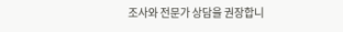조사와 전문가 상담을 권장합니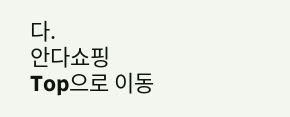다.
안다쇼핑
Top으로 이동